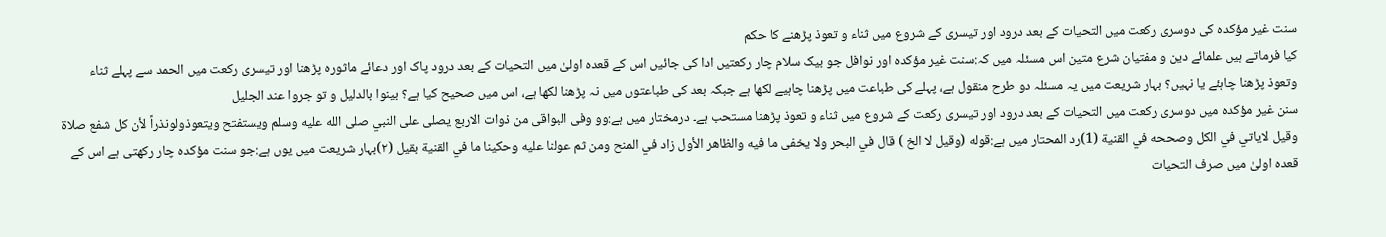سنت غیر مؤکدہ کی دوسری رکعت میں التحیات کے بعد درود اور تیسری کے شروع میں ثناء و تعوذ پڑھنے کا حکم
کیا فرماتے ہیں علمائے دین و مفتیان شرع متین اس مسئلہ میں کہ:سنت غیر مؤکدہ اور نوافل جو بیک سلام چار رکعتیں ادا کی جائیں اس کے قعدہ اولیٰ میں التحیات کے بعد درود پاک اور دعائے ماثورہ پڑھنا اور تیسری رکعت میں الحمد سے پہلے ثناء وتعوذ پڑھنا چاہئے یا نہیں؟ بہار شریعت میں یہ مسئلہ دو طرح منقول ہے، پہلے کی طباعت میں پڑھنا چاہیے لکھا ہے جبکہ بعد کی طباعتوں میں نہ پڑھنا لکھا ہے، اس میں صحیح کیا ہے؟ بینوا بالدلیل و تو جروا عند الجلیل
سنن غیر مؤکدہ میں دوسری رکعت میں التحیات کے بعد درود اور تیسری رکعت کے شروع میں ثناء و تعوذ پڑھنا مستحب ہے۔ درمختار میں ہے:وو وفى البواقى من ذوات الاربع يصلى على النبي صلى الله عليه وسلم ويستفتح ويتعوذولونذراً لأن كل شفع صلاة وقيل لاياتي في الكل وصححه في القنية (1)رد المحتار میں ہے:قوله (وقيل لا الخ ) قال في البحر ولا يخفى ما فيه والظاهر الأول زاد في المنح ومن ثم عولنا عليه وحكينا ما في القنية بقيل (۲)بہار شریعت میں یوں ہے:جو سنت مؤکدہ چار رکھتی ہے اس کے قعدہ اولیٰ میں صرف التحیات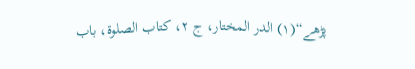پڑھے“(۱) الدر المختار، ج ۲، كتاب الصلوۃ، باب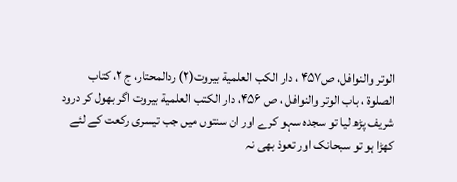الوتر والنوافل، ص۴۵۷ ، دار الكب العلمية بيروت(۲) ردالمحتار، ج ۲، کتاب الصلوۃ ، باب الوتر والنوافل ، ص ۴۵۶، دار الكتب العلمية بيروت اگر بھول کر درود شریف پڑھ لیا تو سجدہ سہو کرے اور ان سنتوں میں جب تیسری رکعت کے لئے کھڑا ہو تو سبحانک اور تعوذ بھی نہ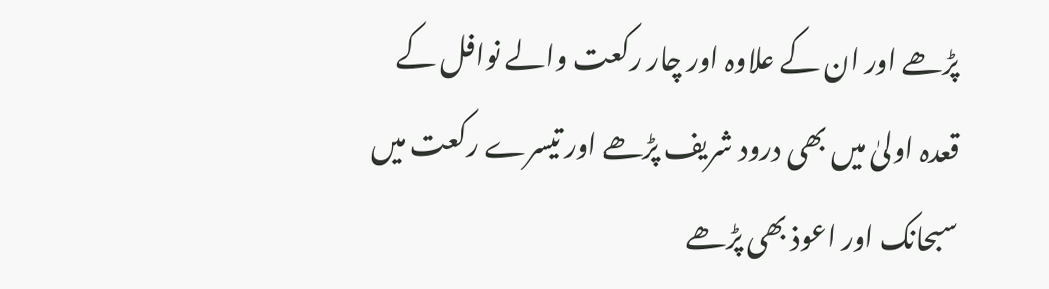پڑھے اور ان کے علاوہ اور چار رکعت والے نوافل کے قعدہ اولیٰ میں بھی درود شریف پڑھے اور تیسرے رکعت میں سبحانک اور اعوذ بھی پڑھے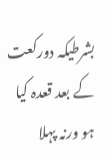بشرطیکہ دورکعت کے بعد قعدہ کیا ہو ورنہ پہلا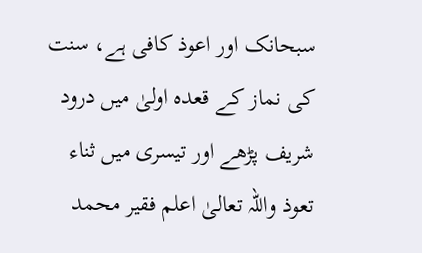سبحانک اور اعوذ کافی ہے، سنت کی نماز کے قعدہ اولیٰ میں درود شریف پڑھے اور تیسری میں ثناء تعوذ واللہ تعالیٰ اعلم فقیر محمد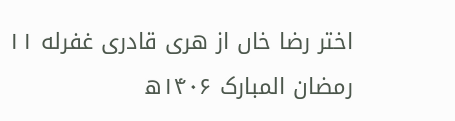اختر رضا خاں از هری قادری غفرله ۱۱ رمضان المبارک ۱۴۰۶ھ